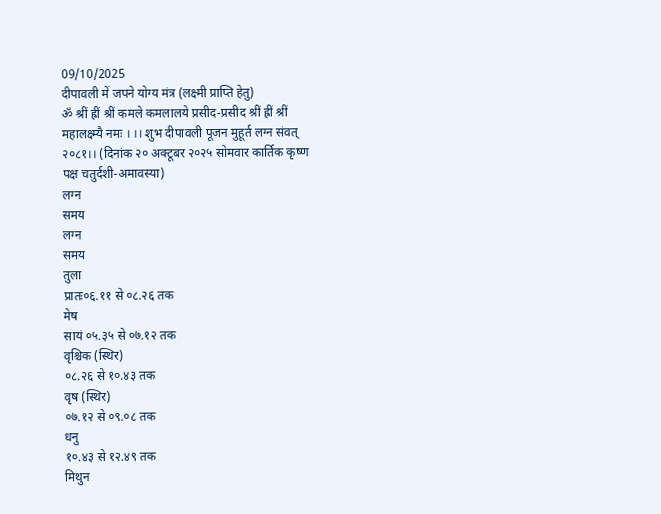09/10/2025
दीपावली में जपने योग्य मंत्र (लक्ष्मी प्राप्ति हेतु)
ॐ श्रीं ह्रीं श्रीं कमले कमलालये प्रसीद-प्रसीद श्रीं ह्रीं श्रीं महालक्ष्म्यै नमः । ।। शुभ दीपावली पूजन मुहूर्त लग्न संवत् २०८१।। (दिनांक २० अक्टूबर २०२५ सोमवार कार्तिक कृष्ण पक्ष चतुर्दशी-अमावस्या)
लग्न
समय
लग्न
समय
तुला
प्रातः०६.११ से ०८.२६ तक
मेष
सायं ०५.३५ से ०७.१२ तक
वृश्चिक (स्थिर)
०८.२६ से १०.४३ तक
वृष (स्थिर)
०७.१२ से ०९.०८ तक
धनु
१०.४३ से १२.४९ तक
मिथुन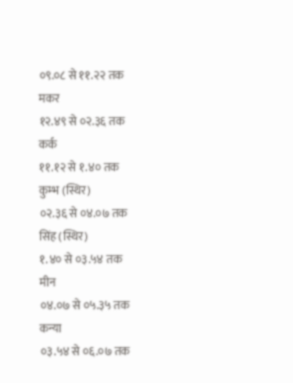०९.०८ से ११.२२ तक
मकर
१२.४९ से ०२.३६ तक
कर्क
११.१२ से १.४० तक
कुम्भ (स्थिर)
०२.३६ से ०४.०७ तक
सिंह (स्थिर)
१.४० से ०३.५४ तक
मीन
०४.०७ से ०५.३५ तक
कन्या
०३.५४ से ०६.०७ तक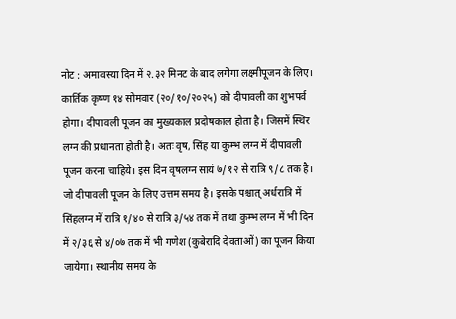नोट : अमावस्या दिन में २.३२ मिनट के बाद लगेगा लक्ष्मीपूजन के लिए। कार्तिक कृष्ण १४ सोमवार (२०/१०/२०२५) को दीपावली का शुभपर्व होगा। दीपावली पूजन का मुख्यकाल प्रदोषकाल होता है। जिसमें स्थिर लग्न की प्रधानता होती है। अतः वृष, सिंह या कुम्भ लग्न में दीपावली पूजन करना चाहिये। इस दिन वृषलग्न सायं ७/१२ से रात्रि ९/८ तक है। जो दीपावली पूजन के लिए उत्तम समय है। इसके पश्चात् अर्धरात्रि में सिंहलग्न में रात्रि १/४० से रात्रि ३/५४ तक में तथा कुम्भ लग्न में भी दिन में २/३६ से ४/०७ तक में भी गणेश (कुबेरादि देवताओं) का पूजन किया जायेगा। स्थानीय समय के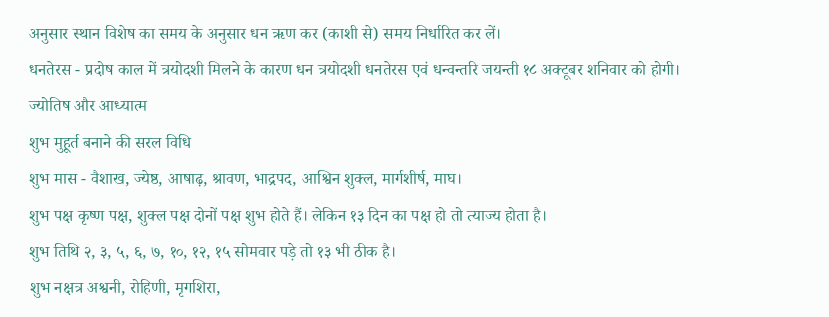अनुसार स्थान विशेष का समय के अनुसार धन ऋण कर (काशी से) समय निर्धारित कर लें।
धनतेरस - प्रदोष काल में त्रयोदशी मिलने के कारण धन त्रयोदशी धनतेरस एवं धन्वन्तरि जयन्ती १८ अक्टूबर शनिवार को होगी।
ज्योतिष और आध्यात्म
शुभ मुहूर्त बनाने की सरल विधि
शुभ मास - वैशाख, ज्येष्ठ, आषाढ़, श्रावण, भाद्रपद, आश्विन शुक्ल, मार्गशीर्ष, माघ।
शुभ पक्ष कृष्ण पक्ष, शुक्ल पक्ष दोनों पक्ष शुभ होते हैं। लेकिन १३ दिन का पक्ष हो तो त्याज्य होता है।
शुभ तिथि २, ३, ५, ६, ७, १०, १२, १५ सोमवार पड़े तो १३ भी ठीक है।
शुभ नक्षत्र अश्वनी, रोहिणी, मृगशिरा,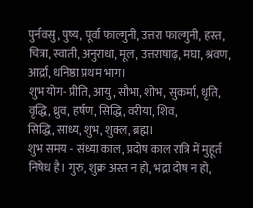पुर्नवसु, पुष्य, पूर्वा फाल्गुनी, उत्तरा फाल्गुनी, हस्त, चित्रा, स्वाती, अनुराधा, मूल, उत्तराषाढ़, मघा, श्रवण, आर्द्रा, धनिष्ठा प्रथम भाग।
शुभ योग- प्रीति, आयु, सौभा, शोभ, सुकर्मा, धृति, वृद्धि, ध्रुव, हर्षण, सिद्धि, वरीया, शिव,
सिद्धि, साध्य, शुभ, शुक्ल, ब्रह्म।
शुभ समय - संध्या काल, प्रदोष काल रात्रि में मुहूर्त निषेध है। गुरु, शुक्र अस्त न हो, भद्रा दोष न हो,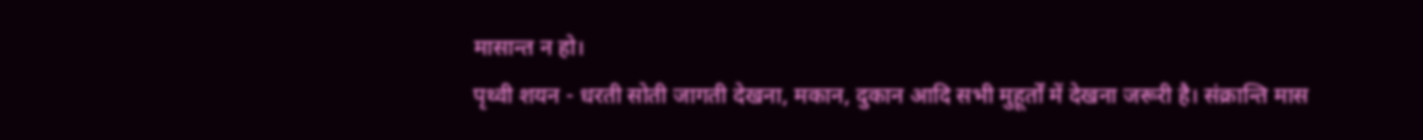मासान्त न हो।
पृथ्वी शयन - धरती सोती जागती देखना, मकान, दुकान आदि सभी मुहूर्तों में देखना जरूरी है। संक्रान्ति मास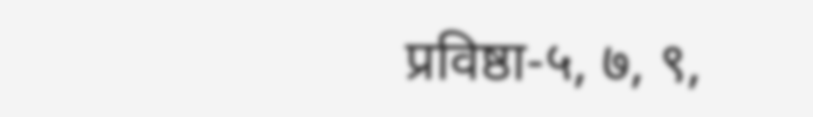प्रविष्ठा-५, ७, ९,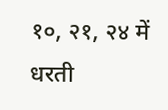१०, २१, २४ में धरती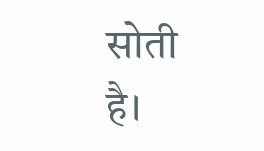सोती है।